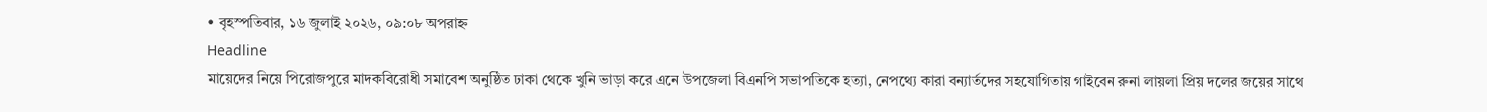• বৃহস্পতিবার, ১৬ জুলাই ২০২৬, ০৯:০৮ অপরাহ্ন
Headline
মায়েদের নিয়ে পিরোজপুরে মাদকবিরোধী সমাবেশ অনুষ্ঠিত ঢাকা থেকে খুনি ভাড়া করে এনে উপজেলা বিএনপি সভাপতিকে হত্যা, নেপথ্যে কারা বন্যার্তদের সহযোগিতায় গাইবেন রুনা লায়লা প্রিয় দলের জয়ের সাথে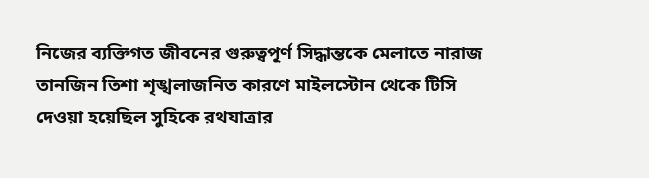নিজের ব্যক্তিগত জীবনের গুরুত্বপূর্ণ সিদ্ধান্তকে মেলাতে নারাজ তানজিন তিশা শৃঙ্খলাজনিত কারণে মাইলস্টোন থেকে টিসি দেওয়া হয়েছিল সুহিকে রথযাত্রার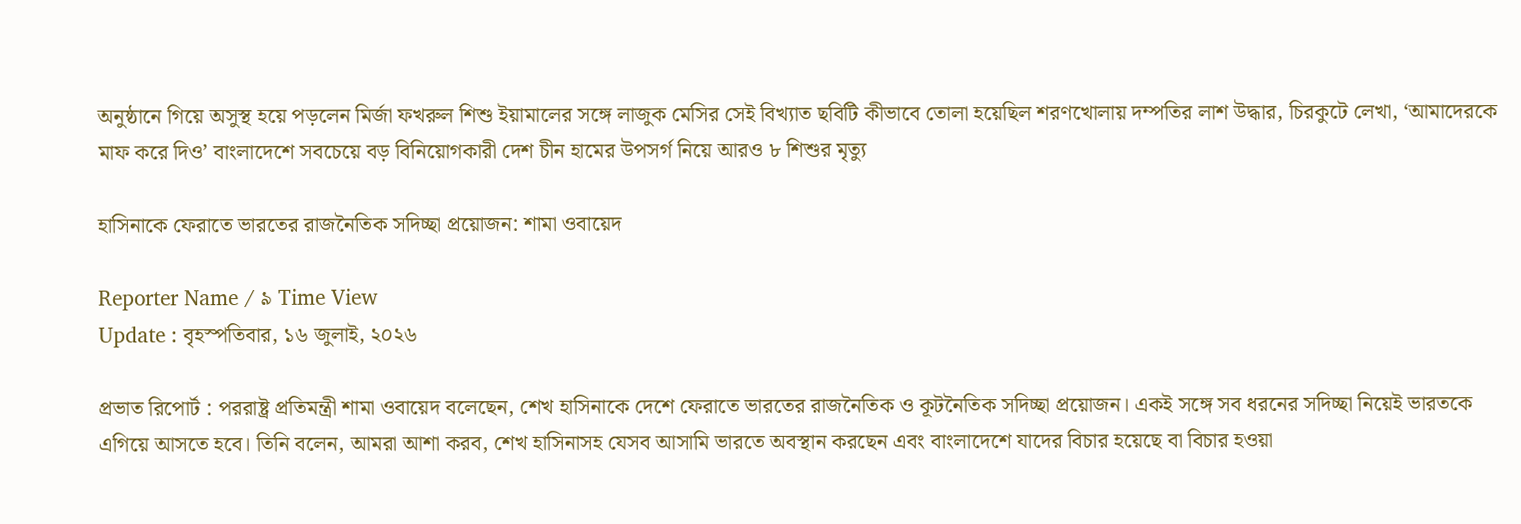অনুষ্ঠানে গিয়ে অসুস্থ হয়ে পড়লেন মির্জা ফখরুল শিশু ইয়ামালের সঙ্গে লাজুক মেসির সেই বিখ্যাত ছবিটি কীভাবে তোলা হয়েছিল শরণখোলায় দম্পতির লাশ উদ্ধার, চিরকুটে লেখা, ‘আমাদেরকে মাফ করে দিও’ বাংলাদেশে সবচেয়ে বড় বিনিয়োগকারী দেশ চীন হামের উপসর্গ নিয়ে আরও ৮ শিশুর মৃত্যু

হাসিনাকে ফেরাতে ভারতের রাজনৈতিক সদিচ্ছা প্রয়োজন: শামা ওবায়েদ

Reporter Name / ৯ Time View
Update : বৃহস্পতিবার, ১৬ জুলাই, ২০২৬

প্রভাত রিপোর্ট : পররাষ্ট্র প্রতিমন্ত্রী শামা ওবায়েদ বলেছেন, শেখ হাসিনাকে দেশে ফেরাতে ভারতের রাজনৈতিক ও কূটনৈতিক সদিচ্ছা প্রয়োজন। একই সঙ্গে সব ধরনের সদিচ্ছা নিয়েই ভারতকে এগিয়ে আসতে হবে। তিনি বলেন, আমরা আশা করব, শেখ হাসিনাসহ যেসব আসামি ভারতে অবস্থান করছেন এবং বাংলাদেশে যাদের বিচার হয়েছে বা বিচার হওয়া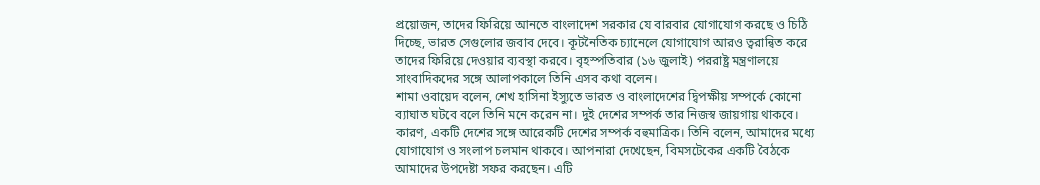প্রয়োজন, তাদের ফিরিয়ে আনতে বাংলাদেশ সরকার যে বারবার যোগাযোগ করছে ও চিঠি দিচ্ছে, ভারত সেগুলোর জবাব দেবে। কূটনৈতিক চ্যানেলে যোগাযোগ আরও ত্বরান্বিত করে তাদের ফিরিয়ে দেওয়ার ব্যবস্থা করবে। বৃহস্পতিবার (১৬ জুলাই) পররাষ্ট্র মন্ত্রণালয়ে সাংবাদিকদের সঙ্গে আলাপকালে তিনি এসব কথা বলেন।
শামা ওবায়েদ বলেন, শেখ হাসিনা ইস্যুতে ভারত ও বাংলাদেশের দ্বিপক্ষীয় সম্পর্কে কোনো ব্যাঘাত ঘটবে বলে তিনি মনে করেন না। দুই দেশের সম্পর্ক তার নিজস্ব জায়গায় থাকবে। কারণ, একটি দেশের সঙ্গে আরেকটি দেশের সম্পর্ক বহুমাত্রিক। তিনি বলেন, আমাদের মধ্যে যোগাযোগ ও সংলাপ চলমান থাকবে। আপনারা দেখেছেন, বিমসটেকের একটি বৈঠকে আমাদের উপদেষ্টা সফর করছেন। এটি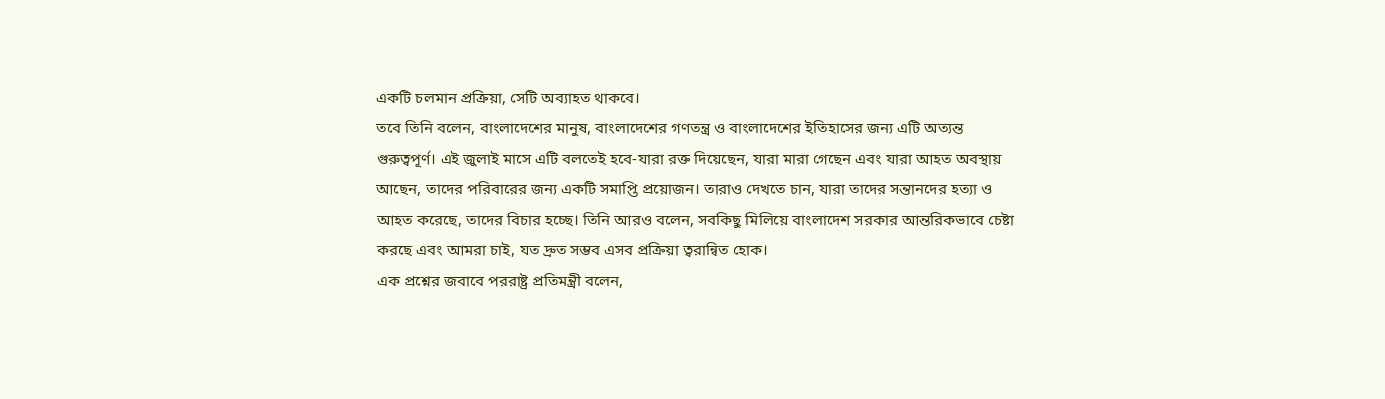একটি চলমান প্রক্রিয়া, সেটি অব্যাহত থাকবে।
তবে তিনি বলেন, বাংলাদেশের মানুষ, বাংলাদেশের গণতন্ত্র ও বাংলাদেশের ইতিহাসের জন্য এটি অত্যন্ত গুরুত্বপূর্ণ। এই জুলাই মাসে এটি বলতেই হবে-যারা রক্ত দিয়েছেন, যারা মারা গেছেন এবং যারা আহত অবস্থায় আছেন, তাদের পরিবারের জন্য একটি সমাপ্তি প্রয়োজন। তারাও দেখতে চান, যারা তাদের সন্তানদের হত্যা ও আহত করেছে, তাদের বিচার হচ্ছে। তিনি আরও বলেন, সবকিছু মিলিয়ে বাংলাদেশ সরকার আন্তরিকভাবে চেষ্টা করছে এবং আমরা চাই, যত দ্রুত সম্ভব এসব প্রক্রিয়া ত্বরান্বিত হোক।
এক প্রশ্নের জবাবে পররাষ্ট্র প্রতিমন্ত্রী বলেন,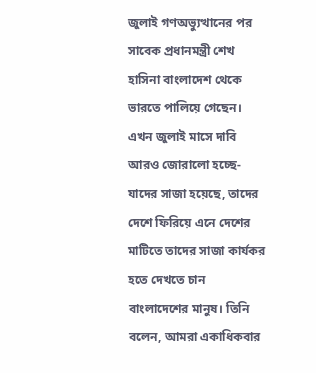জুলাই গণঅভ্যুত্থানের পর সাবেক প্রধানমন্ত্রী শেখ হাসিনা বাংলাদেশ থেকে ভারতে পালিয়ে গেছেন। এখন জুলাই মাসে দাবি আরও জোরালো হচ্ছে-যাদের সাজা হয়েছে, তাদের দেশে ফিরিয়ে এনে দেশের মাটিতে তাদের সাজা কার্যকর হতে দেখতে চান বাংলাদেশের মানুষ। তিনি বলেন, আমরা একাধিকবার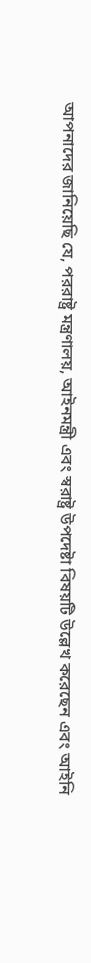আপনাদের জানিয়েছি যে, পররাষ্ট্র মন্ত্রণালয়, আইনমন্ত্রী এবং স্বরাষ্ট্র উপদেষ্টা বিষয়টি উল্লেখ করেছেন এবং আইনি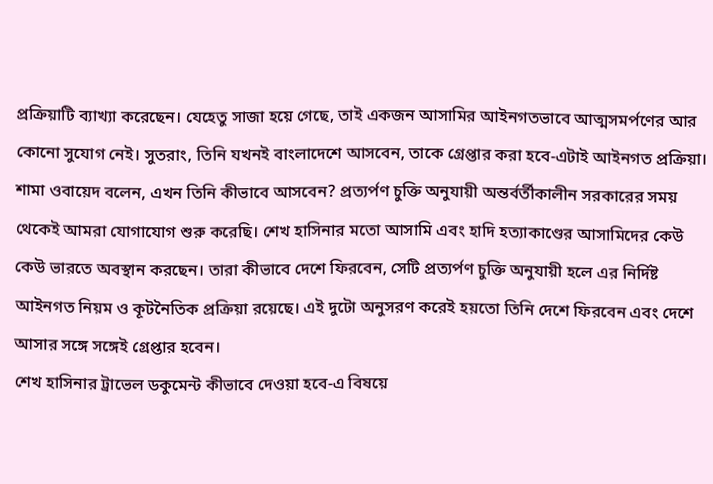প্রক্রিয়াটি ব্যাখ্যা করেছেন। যেহেতু সাজা হয়ে গেছে, তাই একজন আসামির আইনগতভাবে আত্মসমর্পণের আর কোনো সুযোগ নেই। সুতরাং, তিনি যখনই বাংলাদেশে আসবেন, তাকে গ্রেপ্তার করা হবে-এটাই আইনগত প্রক্রিয়া।
শামা ওবায়েদ বলেন, এখন তিনি কীভাবে আসবেন? প্রত্যর্পণ চুক্তি অনুযায়ী অন্তর্বর্তীকালীন সরকারের সময় থেকেই আমরা যোগাযোগ শুরু করেছি। শেখ হাসিনার মতো আসামি এবং হাদি হত্যাকাণ্ডের আসামিদের কেউ কেউ ভারতে অবস্থান করছেন। তারা কীভাবে দেশে ফিরবেন, সেটি প্রত্যর্পণ চুক্তি অনুযায়ী হলে এর নির্দিষ্ট আইনগত নিয়ম ও কূটনৈতিক প্রক্রিয়া রয়েছে। এই দুটো অনুসরণ করেই হয়তো তিনি দেশে ফিরবেন এবং দেশে আসার সঙ্গে সঙ্গেই গ্রেপ্তার হবেন।
শেখ হাসিনার ট্রাভেল ডকুমেন্ট কীভাবে দেওয়া হবে-এ বিষয়ে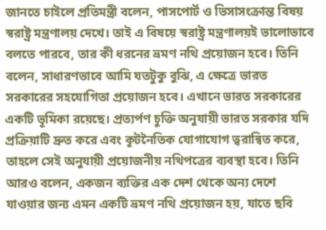জানতে চাইলে প্রতিমন্ত্রী বলেন, পাসপোর্ট ও ভিসাসংক্রান্ত বিষয় স্বরাষ্ট্র মন্ত্রণালয় দেখে। তাই এ বিষয়ে স্বরাষ্ট্র মন্ত্রণালয়ই ভালোভাবে বলতে পারবে, তার কী ধরনের ভ্রমণ নথি প্রয়োজন হবে। তিনি বলেন, সাধারণভাবে আমি যতটুকু বুঝি, এ ক্ষেত্রে ভারত সরকারের সহযোগিতা প্রয়োজন হবে। এখানে ভারত সরকারের একটি ভূমিকা রয়েছে। প্রত্যর্পণ চুক্তি অনুযায়ী ভারত সরকার যদি প্রক্রিয়াটি দ্রুত করে এবং কূটনৈতিক যোগাযোগ ত্বরান্বিত করে, তাহলে সেই অনুযায়ী প্রয়োজনীয় নথিপত্রের ব্যবস্থা হবে। তিনি আরও বলেন, একজন ব্যক্তির এক দেশ থেকে অন্য দেশে যাওয়ার জন্য এমন একটি ভ্রমণ নথি প্রয়োজন হয়, যাতে ছবি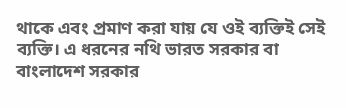থাকে এবং প্রমাণ করা যায় যে ওই ব্যক্তিই সেই ব্যক্তি। এ ধরনের নথি ভারত সরকার বা বাংলাদেশ সরকার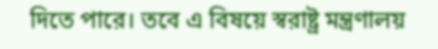দিতে পারে। তবে এ বিষয়ে স্বরাষ্ট্র মন্ত্রণালয়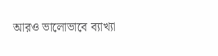আরও ভালোভাবে ব্যাখ্যা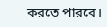করতে পারবে।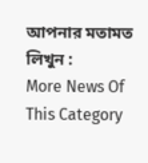আপনার মতামত লিখুন :
More News Of This Category